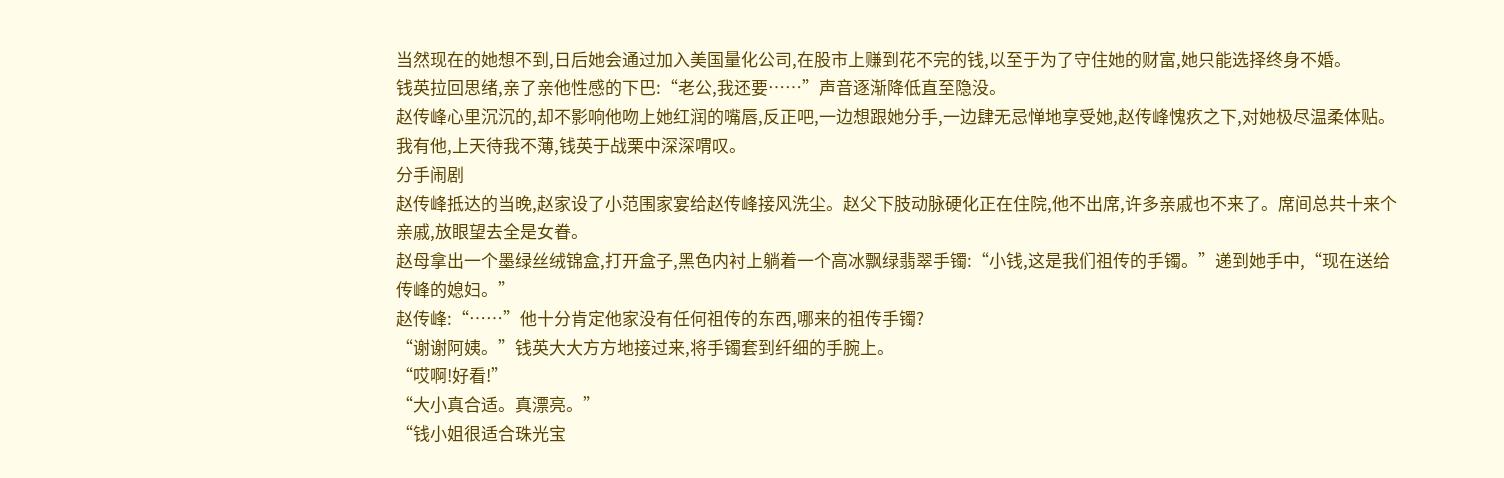当然现在的她想不到,日后她会通过加入美国量化公司,在股市上赚到花不完的钱,以至于为了守住她的财富,她只能选择终身不婚。
钱英拉回思绪,亲了亲他性感的下巴:“老公,我还要……”声音逐渐降低直至隐没。
赵传峰心里沉沉的,却不影响他吻上她红润的嘴唇,反正吧,一边想跟她分手,一边肆无忌惮地享受她,赵传峰愧疚之下,对她极尽温柔体贴。
我有他,上天待我不薄,钱英于战栗中深深喟叹。
分手闹剧
赵传峰抵达的当晚,赵家设了小范围家宴给赵传峰接风洗尘。赵父下肢动脉硬化正在住院,他不出席,许多亲戚也不来了。席间总共十来个亲戚,放眼望去全是女眷。
赵母拿出一个墨绿丝绒锦盒,打开盒子,黑色内衬上躺着一个高冰飘绿翡翠手镯:“小钱,这是我们祖传的手镯。”递到她手中,“现在送给传峰的媳妇。”
赵传峰:“……”他十分肯定他家没有任何祖传的东西,哪来的祖传手镯?
“谢谢阿姨。”钱英大大方方地接过来,将手镯套到纤细的手腕上。
“哎啊!好看!”
“大小真合适。真漂亮。”
“钱小姐很适合珠光宝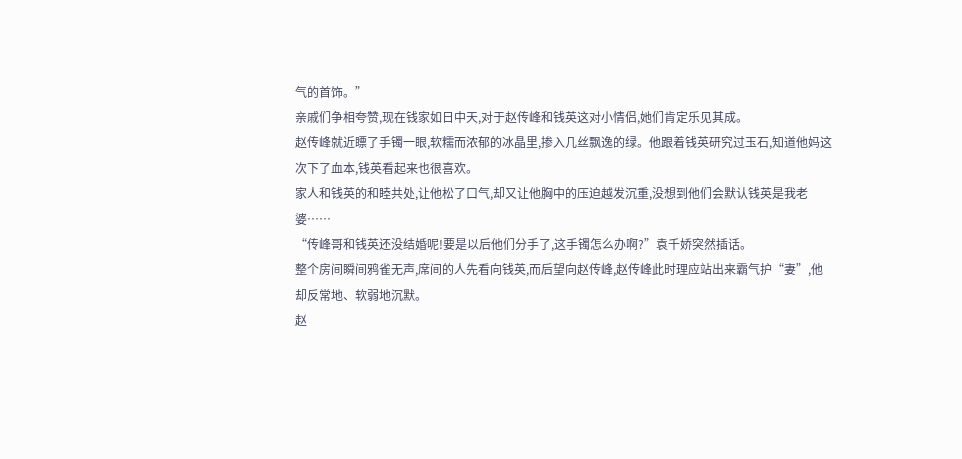气的首饰。”
亲戚们争相夸赞,现在钱家如日中天,对于赵传峰和钱英这对小情侣,她们肯定乐见其成。
赵传峰就近瞟了手镯一眼,软糯而浓郁的冰晶里,掺入几丝飘逸的绿。他跟着钱英研究过玉石,知道他妈这次下了血本,钱英看起来也很喜欢。
家人和钱英的和睦共处,让他松了口气,却又让他胸中的压迫越发沉重,没想到他们会默认钱英是我老婆……
“传峰哥和钱英还没结婚呢!要是以后他们分手了,这手镯怎么办啊?”袁千娇突然插话。
整个房间瞬间鸦雀无声,席间的人先看向钱英,而后望向赵传峰,赵传峰此时理应站出来霸气护“妻”,他却反常地、软弱地沉默。
赵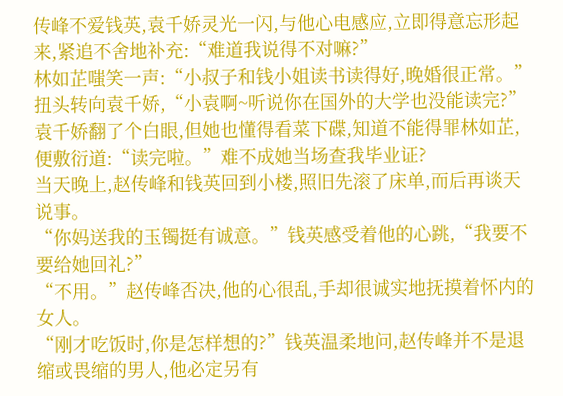传峰不爱钱英,袁千娇灵光一闪,与他心电感应,立即得意忘形起来,紧追不舍地补充:“难道我说得不对嘛?”
林如芷嗤笑一声:“小叔子和钱小姐读书读得好,晚婚很正常。”扭头转向袁千娇,“小袁啊~听说你在国外的大学也没能读完?”
袁千娇翻了个白眼,但她也懂得看菜下碟,知道不能得罪林如芷,便敷衍道:“读完啦。”难不成她当场查我毕业证?
当天晚上,赵传峰和钱英回到小楼,照旧先滚了床单,而后再谈天说事。
“你妈送我的玉镯挺有诚意。”钱英感受着他的心跳,“我要不要给她回礼?”
“不用。”赵传峰否决,他的心很乱,手却很诚实地抚摸着怀内的女人。
“刚才吃饭时,你是怎样想的?”钱英温柔地问,赵传峰并不是退缩或畏缩的男人,他必定另有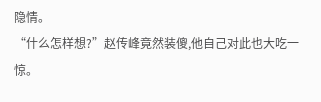隐情。
“什么怎样想?”赵传峰竟然装傻,他自己对此也大吃一惊。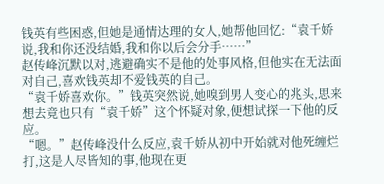钱英有些困惑,但她是通情达理的女人,她帮他回忆:“袁千娇说,我和你还没结婚,我和你以后会分手……”
赵传峰沉默以对,逃避确实不是他的处事风格,但他实在无法面对自己,喜欢钱英却不爱钱英的自己。
“袁千娇喜欢你。”钱英突然说,她嗅到男人变心的兆头,思来想去竟也只有“袁千娇”这个怀疑对象,便想试探一下他的反应。
“嗯。”赵传峰没什么反应,袁千娇从初中开始就对他死缠烂打,这是人尽皆知的事,他现在更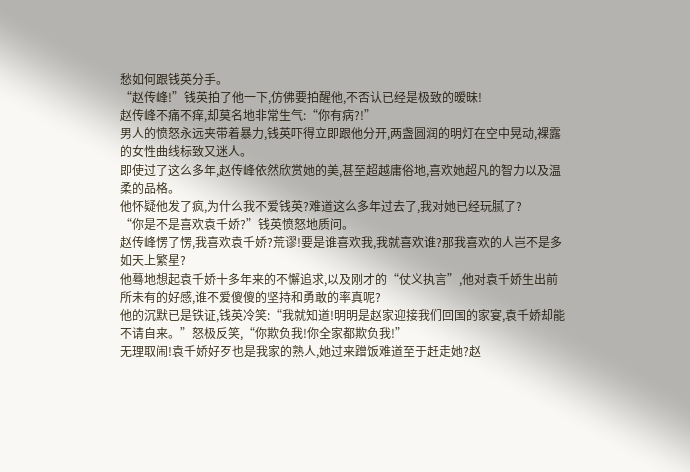愁如何跟钱英分手。
“赵传峰!”钱英拍了他一下,仿佛要拍醒他,不否认已经是极致的暧昧!
赵传峰不痛不痒,却莫名地非常生气:“你有病?!”
男人的愤怒永远夹带着暴力,钱英吓得立即跟他分开,两盏圆润的明灯在空中晃动,裸露的女性曲线标致又迷人。
即使过了这么多年,赵传峰依然欣赏她的美,甚至超越庸俗地,喜欢她超凡的智力以及温柔的品格。
他怀疑他发了疯,为什么我不爱钱英?难道这么多年过去了,我对她已经玩腻了?
“你是不是喜欢袁千娇?”钱英愤怒地质问。
赵传峰愣了愣,我喜欢袁千娇?荒谬!要是谁喜欢我,我就喜欢谁?那我喜欢的人岂不是多如天上繁星?
他蓦地想起袁千娇十多年来的不懈追求,以及刚才的“仗义执言”,他对袁千娇生出前所未有的好感,谁不爱傻傻的坚持和勇敢的率真呢?
他的沉默已是铁证,钱英冷笑:“我就知道!明明是赵家迎接我们回国的家宴,袁千娇却能不请自来。”怒极反笑,“你欺负我!你全家都欺负我!”
无理取闹!袁千娇好歹也是我家的熟人,她过来蹭饭难道至于赶走她?赵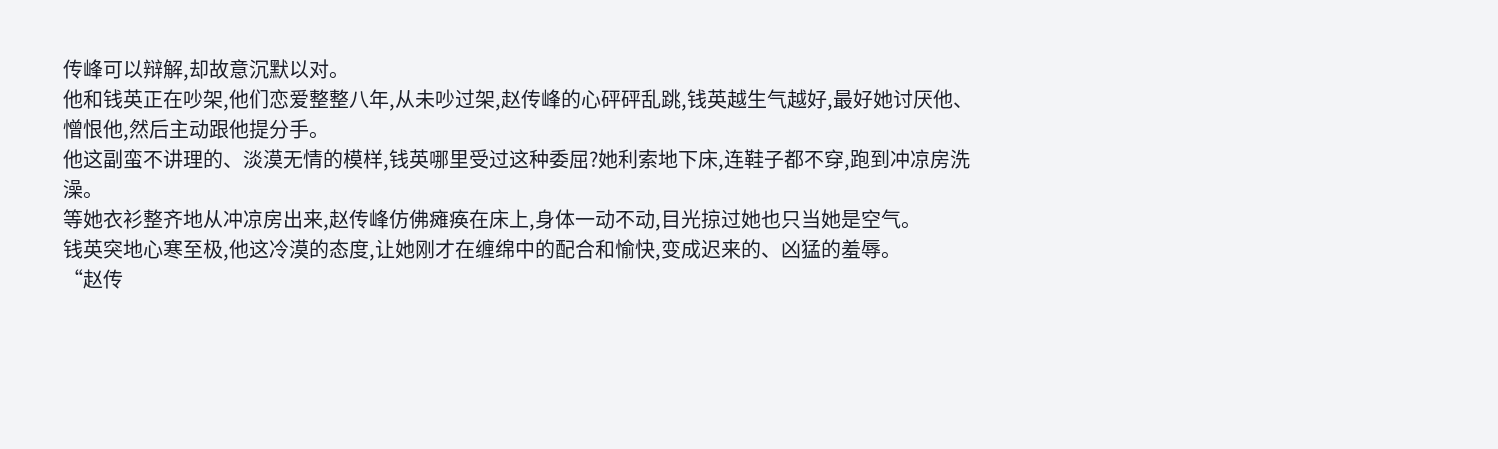传峰可以辩解,却故意沉默以对。
他和钱英正在吵架,他们恋爱整整八年,从未吵过架,赵传峰的心砰砰乱跳,钱英越生气越好,最好她讨厌他、憎恨他,然后主动跟他提分手。
他这副蛮不讲理的、淡漠无情的模样,钱英哪里受过这种委屈?她利索地下床,连鞋子都不穿,跑到冲凉房洗澡。
等她衣衫整齐地从冲凉房出来,赵传峰仿佛瘫痪在床上,身体一动不动,目光掠过她也只当她是空气。
钱英突地心寒至极,他这冷漠的态度,让她刚才在缠绵中的配合和愉快,变成迟来的、凶猛的羞辱。
“赵传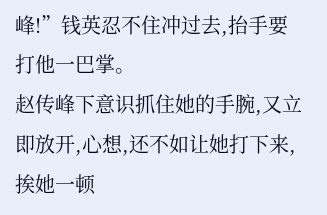峰!”钱英忍不住冲过去,抬手要打他一巴掌。
赵传峰下意识抓住她的手腕,又立即放开,心想,还不如让她打下来,挨她一顿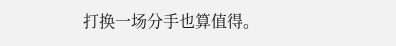打换一场分手也算值得。